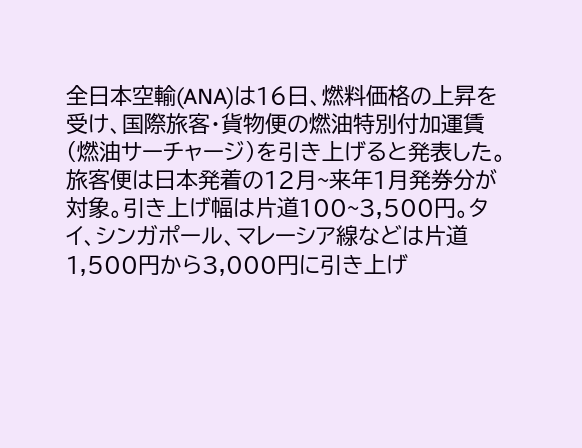全日本空輸(ANA)は16日、燃料価格の上昇を受け、国際旅客・貨物便の燃油特別付加運賃(燃油サーチャージ)を引き上げると発表した。
旅客便は日本発着の12月~来年1月発券分が対象。引き上げ幅は片道100~3,500円。タイ、シンガポール、マレーシア線などは片道1,500円から3,000円に引き上げ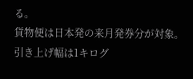る。
貨物便は日本発の来月発券分が対象。引き上げ幅は1キログ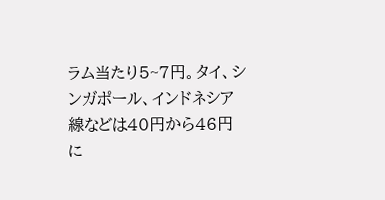ラム当たり5~7円。タイ、シンガポール、インドネシア線などは40円から46円に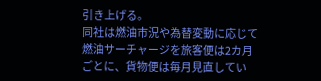引き上げる。
同社は燃油市況や為替変動に応じて燃油サーチャージを旅客便は2カ月ごとに、貨物便は毎月見直してい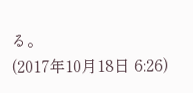る。
(2017年10月18日 6:26)